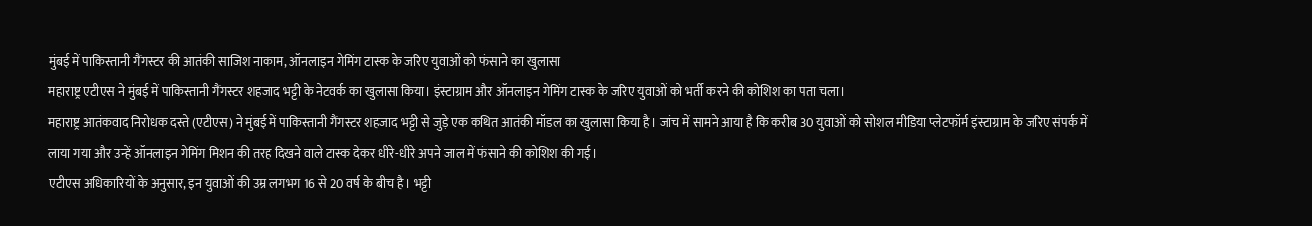मुंबई में पाकिस्तानी गैंगस्टर की आतंकी साजिश नाकाम, ऑनलाइन गेमिंग टास्क के जरिए युवाओं को फंसाने का खुलासा
महाराष्ट्र एटीएस ने मुंबई में पाकिस्तानी गैंगस्टर शहजाद भट्टी के नेटवर्क का खुलासा किया। इंस्टाग्राम और ऑनलाइन गेमिंग टास्क के जरिए युवाओं को भर्ती करने की कोशिश का पता चला।
महाराष्ट्र आतंकवाद निरोधक दस्ते (एटीएस) ने मुंबई में पाकिस्तानी गैंगस्टर शहजाद भट्टी से जुड़े एक कथित आतंकी मॉडल का खुलासा किया है। जांच में सामने आया है कि करीब 30 युवाओं को सोशल मीडिया प्लेटफॉर्म इंस्टाग्राम के जरिए संपर्क में लाया गया और उन्हें ऑनलाइन गेमिंग मिशन की तरह दिखने वाले टास्क देकर धीरे-धीरे अपने जाल में फंसाने की कोशिश की गई।
एटीएस अधिकारियों के अनुसार, इन युवाओं की उम्र लगभग 16 से 20 वर्ष के बीच है। भट्टी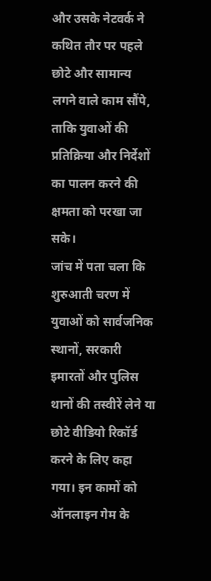और उसके नेटवर्क ने कथित तौर पर पहले छोटे और सामान्य लगने वाले काम सौंपे, ताकि युवाओं की प्रतिक्रिया और निर्देशों का पालन करने की क्षमता को परखा जा सके।
जांच में पता चला कि शुरुआती चरण में युवाओं को सार्वजनिक स्थानों, सरकारी इमारतों और पुलिस थानों की तस्वीरें लेने या छोटे वीडियो रिकॉर्ड करने के लिए कहा गया। इन कामों को ऑनलाइन गेम के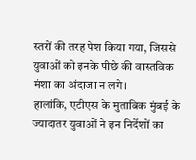स्तरों की तरह पेश किया गया, जिससे युवाओं को इनके पीछे की वास्तविक मंशा का अंदाजा न लगे।
हालांकि, एटीएस के मुताबिक मुंबई के ज्यादातर युवाओं ने इन निर्देशों का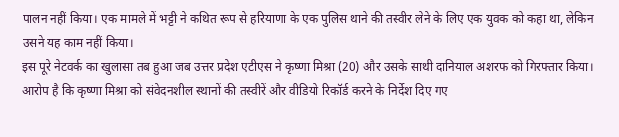पालन नहीं किया। एक मामले में भट्टी ने कथित रूप से हरियाणा के एक पुलिस थाने की तस्वीर लेने के लिए एक युवक को कहा था, लेकिन उसने यह काम नहीं किया।
इस पूरे नेटवर्क का खुलासा तब हुआ जब उत्तर प्रदेश एटीएस ने कृष्णा मिश्रा (20) और उसके साथी दानियाल अशरफ को गिरफ्तार किया। आरोप है कि कृष्णा मिश्रा को संवेदनशील स्थानों की तस्वीरें और वीडियो रिकॉर्ड करने के निर्देश दिए गए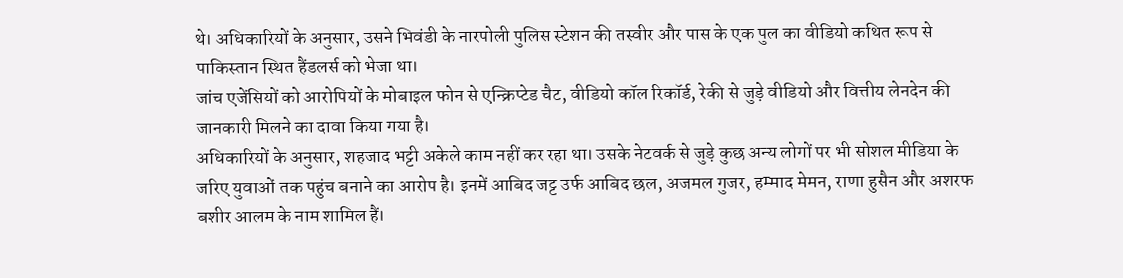थे। अधिकारियों के अनुसार, उसने भिवंडी के नारपोली पुलिस स्टेशन की तस्वीर और पास के एक पुल का वीडियो कथित रूप से पाकिस्तान स्थित हैंडलर्स को भेजा था।
जांच एजेंसियों को आरोपियों के मोबाइल फोन से एन्क्रिप्टेड चैट, वीडियो कॉल रिकॉर्ड, रेकी से जुड़े वीडियो और वित्तीय लेनदेन की जानकारी मिलने का दावा किया गया है।
अधिकारियों के अनुसार, शहजाद भट्टी अकेले काम नहीं कर रहा था। उसके नेटवर्क से जुड़े कुछ अन्य लोगों पर भी सोशल मीडिया के जरिए युवाओं तक पहुंच बनाने का आरोप है। इनमें आबिद जट्ट उर्फ आबिद छल, अजमल गुजर, हम्माद मेमन, राणा हुसैन और अशरफ बशीर आलम के नाम शामिल हैं।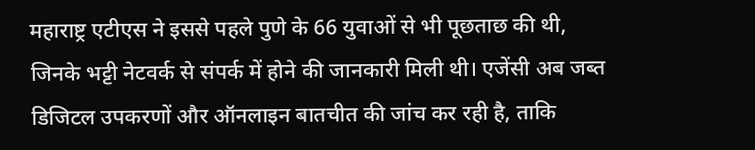महाराष्ट्र एटीएस ने इससे पहले पुणे के 66 युवाओं से भी पूछताछ की थी, जिनके भट्टी नेटवर्क से संपर्क में होने की जानकारी मिली थी। एजेंसी अब जब्त डिजिटल उपकरणों और ऑनलाइन बातचीत की जांच कर रही है, ताकि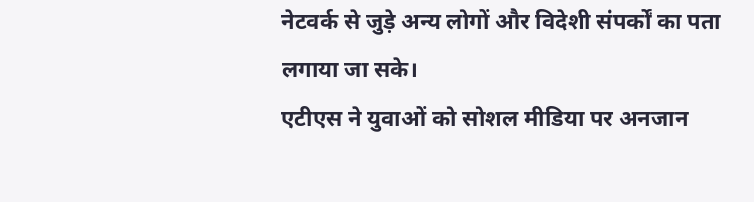नेटवर्क से जुड़े अन्य लोगों और विदेशी संपर्कों का पता लगाया जा सके।
एटीएस ने युवाओं को सोशल मीडिया पर अनजान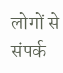लोगों से संपर्क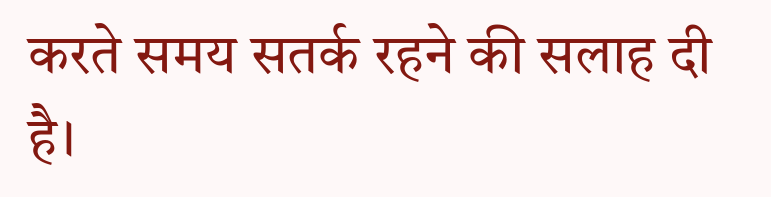करते समय सतर्क रहने की सलाह दी है।